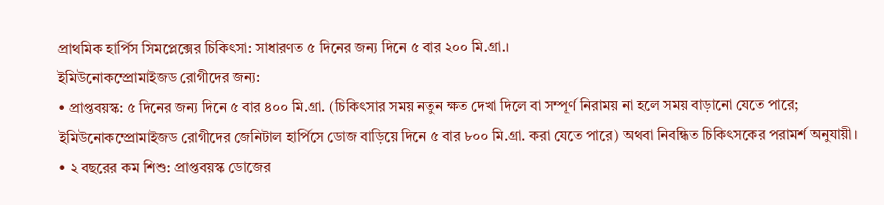প্রাথমিক হার্পিস সিমপ্লেক্সের চিকিৎসা: সাধারণত ৫ দিনের জন্য দিনে ৫ বার ২০০ মি.গ্রা.।
ইমিউনোকম্প্রোমাইজড রোগীদের জন্য:
• প্রাপ্তবয়স্ক: ৫ দিনের জন্য দিনে ৫ বার ৪০০ মি.গ্রা. (চিকিৎসার সময় নতুন ক্ষত দেখা দিলে বা সম্পূর্ণ নিরাময় না হলে সময় বাড়ানো যেতে পারে; ইমিউনোকম্প্রোমাইজড রোগীদের জেনিটাল হার্পিসে ডোজ বাড়িয়ে দিনে ৫ বার ৮০০ মি.গ্রা. করা যেতে পারে) অথবা নিবন্ধিত চিকিৎসকের পরামর্শ অনুযায়ী।
• ২ বছরের কম শিশু: প্রাপ্তবয়স্ক ডোজের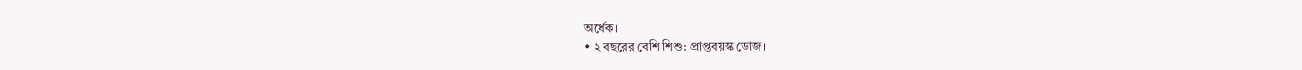অর্ধেক।
• ২ বছরের বেশি শিশু: প্রাপ্তবয়স্ক ডোজ।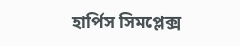হার্পিস সিমপ্লেক্স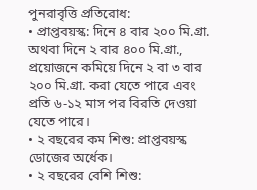পুনরাবৃত্তি প্রতিরোধ:
• প্রাপ্তবয়স্ক: দিনে ৪ বার ২০০ মি.গ্রা. অথবা দিনে ২ বার ৪০০ মি.গ্রা., প্রয়োজনে কমিয়ে দিনে ২ বা ৩ বার ২০০ মি.গ্রা. করা যেতে পারে এবং প্রতি ৬-১২ মাস পর বিরতি দেওয়া যেতে পারে।
• ২ বছরের কম শিশু: প্রাপ্তবয়স্ক ডোজের অর্ধেক।
• ২ বছরের বেশি শিশু: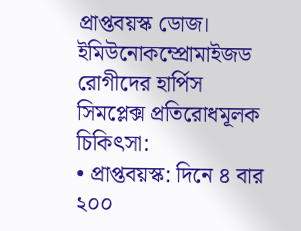প্রাপ্তবয়স্ক ডোজ।
ইমিউনোকম্প্রোমাইজড রোগীদের হার্পিস সিমপ্লেক্স প্রতিরোধমূলক চিকিৎসা:
• প্রাপ্তবয়স্ক: দিনে ৪ বার ২০০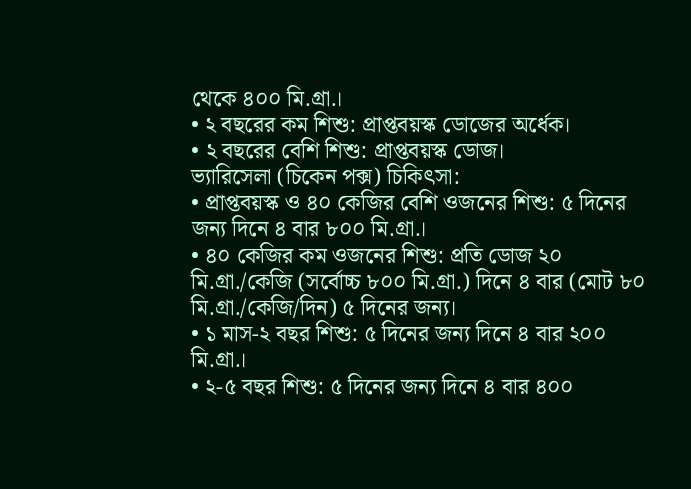থেকে ৪০০ মি.গ্রা.।
• ২ বছরের কম শিশু: প্রাপ্তবয়স্ক ডোজের অর্ধেক।
• ২ বছরের বেশি শিশু: প্রাপ্তবয়স্ক ডোজ।
ভ্যারিসেলা (চিকেন পক্স) চিকিৎসা:
• প্রাপ্তবয়স্ক ও ৪০ কেজির বেশি ওজনের শিশু: ৫ দিনের জন্য দিনে ৪ বার ৮০০ মি.গ্রা.।
• ৪০ কেজির কম ওজনের শিশু: প্রতি ডোজ ২০ মি.গ্রা./কেজি (সর্বোচ্চ ৮০০ মি.গ্রা.) দিনে ৪ বার (মোট ৮০ মি.গ্রা./কেজি/দিন) ৫ দিনের জন্য।
• ১ মাস-২ বছর শিশু: ৫ দিনের জন্য দিনে ৪ বার ২০০ মি.গ্রা.।
• ২-৫ বছর শিশু: ৫ দিনের জন্য দিনে ৪ বার ৪০০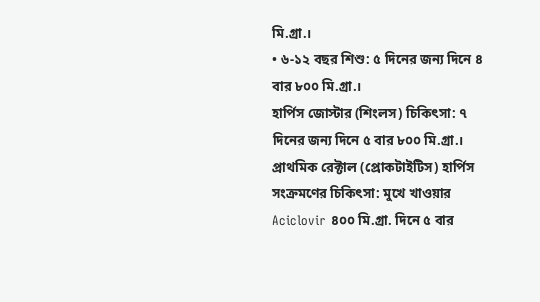মি.গ্রা.।
• ৬-১২ বছর শিশু: ৫ দিনের জন্য দিনে ৪ বার ৮০০ মি.গ্রা.।
হার্পিস জোস্টার (শিংলস) চিকিৎসা: ৭ দিনের জন্য দিনে ৫ বার ৮০০ মি.গ্রা.।
প্রাথমিক রেক্টাল (প্রোকটাইটিস) হার্পিস সংক্রমণের চিকিৎসা: মুখে খাওয়ার Aciclovir ৪০০ মি.গ্রা. দিনে ৫ বার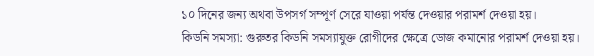১০ দিনের জন্য অথবা উপসর্গ সম্পূর্ণ সেরে যাওয়া পর্যন্ত দেওয়ার পরামর্শ দেওয়া হয়।
কিডনি সমস্যা: গুরুতর কিডনি সমস্যাযুক্ত রোগীদের ক্ষেত্রে ডোজ কমানোর পরামর্শ দেওয়া হয়।